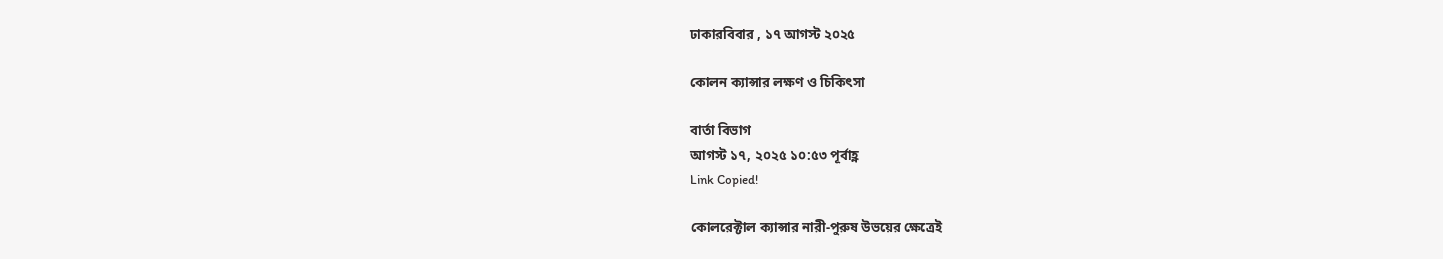ঢাকারবিবার , ১৭ আগস্ট ২০২৫

কোলন ক্যান্সার লক্ষণ ও চিকিৎসা

বার্তা বিভাগ
আগস্ট ১৭, ২০২৫ ১০:৫৩ পূর্বাহ্ণ
Link Copied!

কোলরেক্টাল ক্যান্সার নারী-পুরুষ উভয়ের ক্ষেত্রেই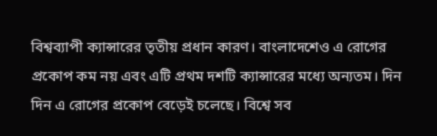বিশ্বব্যাপী ক্যান্সারের তৃতীয় প্রধান কারণ। বাংলাদেশেও এ রোগের প্রকোপ কম নয় এবং এটি প্রথম দশটি ক্যান্সারের মধ্যে অন্যতম। দিন দিন এ রোগের প্রকোপ বেড়েই চলেছে। বিশ্বে সব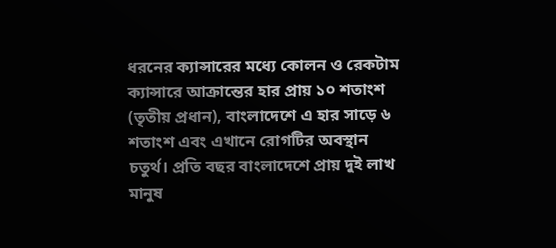ধরনের ক্যান্সারের মধ্যে কোলন ও রেকটাম ক্যান্সারে আক্রান্তের হার প্রায় ১০ শতাংশ (তৃতীয় প্রধান), বাংলাদেশে এ হার সাড়ে ৬ শতাংশ এবং এখানে রোগটির অবস্থান চতুর্থ। প্রতি বছর বাংলাদেশে প্রায় দুই লাখ মানুষ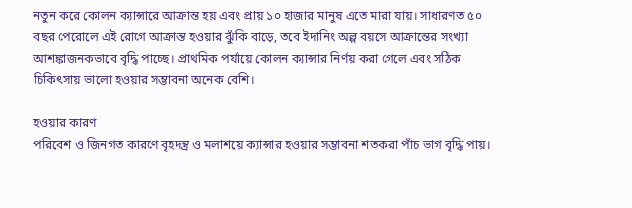নতুন করে কোলন ক্যান্সারে আক্রান্ত হয় এবং প্রায় ১০ হাজার মানুষ এতে মারা যায়। সাধারণত ৫০ বছর পেরোলে এই রোগে আক্রান্ত হওয়ার ঝুঁকি বাড়ে, তবে ইদানিং অল্প বয়সে আক্রান্তের সংখ্যা আশঙ্কাজনকভাবে বৃদ্ধি পাচ্ছে। প্রাথমিক পর্যায়ে কোলন ক্যান্সার নির্ণয় করা গেলে এবং সঠিক চিকিৎসায় ভালো হওয়ার সম্ভাবনা অনেক বেশি।

হওয়ার কারণ
পরিবেশ ও জিনগত কারণে বৃহদন্ত্র ও মলাশয়ে ক্যান্সার হওয়ার সম্ভাবনা শতকরা পাঁচ ভাগ বৃদ্ধি পায়।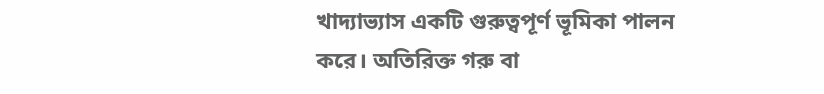খাদ্যাভ্যাস একটি গুরুত্বপূর্ণ ভূমিকা পালন করে। অতিরিক্ত গরু বা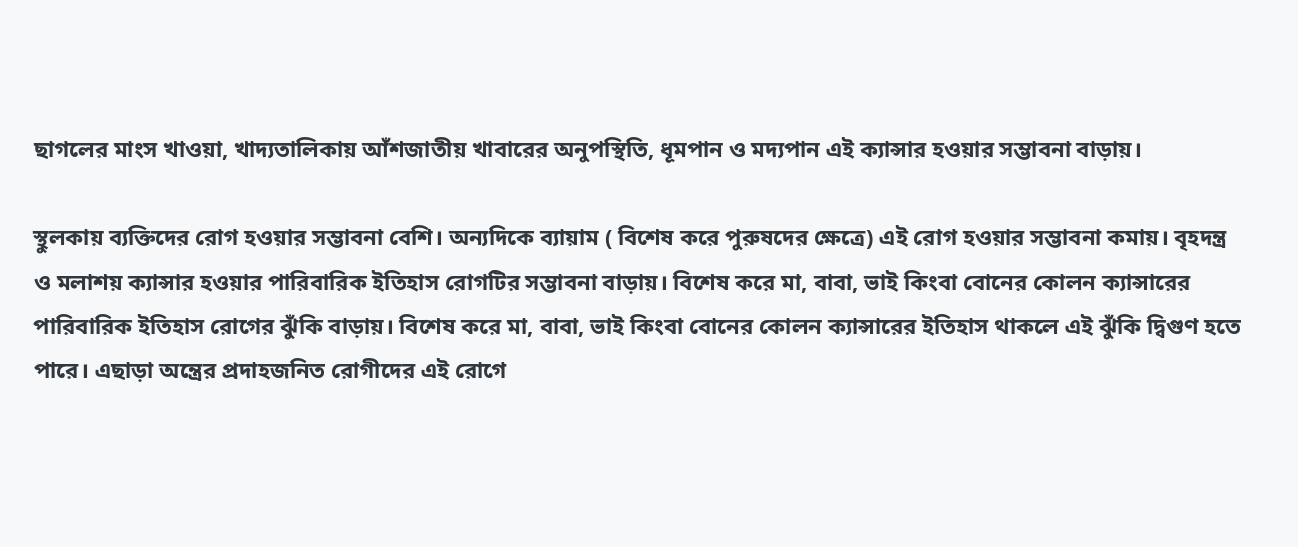ছাগলের মাংস খাওয়া, খাদ্যতালিকায় আঁশজাতীয় খাবারের অনুপস্থিতি, ধূমপান ও মদ্যপান এই ক্যান্সার হওয়ার সম্ভাবনা বাড়ায়।

স্থুলকায় ব্যক্তিদের রোগ হওয়ার সম্ভাবনা বেশি। অন্যদিকে ব্যায়াম ( বিশেষ করে পুরুষদের ক্ষেত্রে) এই রোগ হওয়ার সম্ভাবনা কমায়। বৃহদন্ত্র ও মলাশয় ক্যান্সার হওয়ার পারিবারিক ইতিহাস রোগটির সম্ভাবনা বাড়ায়। বিশেষ করে মা, বাবা, ভাই কিংবা বোনের কোলন ক্যান্সারের পারিবারিক ইতিহাস রোগের ঝুঁকি বাড়ায়। বিশেষ করে মা, বাবা, ভাই কিংবা বোনের কোলন ক্যান্সারের ইতিহাস থাকলে এই ঝুঁকি দ্বিগুণ হতে পারে। এছাড়া অন্ত্রের প্রদাহজনিত রোগীদের এই রোগে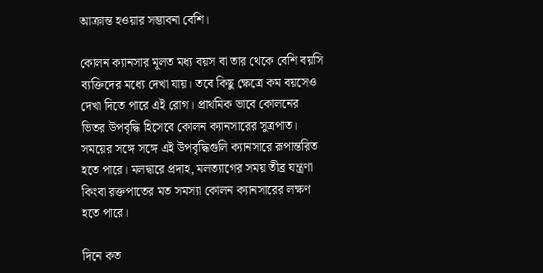আক্রান্ত হওয়ার সম্ভাবনা বেশি।

কোলন ক্যানসার মূলত মধ্য বয়স বা তার থেকে বেশি বয়সি ব্যক্তিদের মধ্যে দেখা যায়। তবে কিছু ক্ষেত্রে কম বয়সেও দেখা দিতে পারে এই রোগ। প্রাথমিক ভাবে কোলনের ভিতর উপবৃদ্ধি হিসেবে কোলন ক্যানসারের সুত্রপাত। সময়ের সঙ্গে সঙ্গে এই উপবৃদ্ধিগুলি ক্যানসারে রূপান্তরিত হতে পারে। মলদ্বারে প্রদাহ, মলত্যাগের সময় তীব্র যন্ত্রণা কিংবা রক্তপাতের মত সমস্যা কোলন ক্যানসারের লক্ষণ হতে পারে।

দিনে কত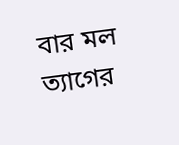বার মল ত্যাগের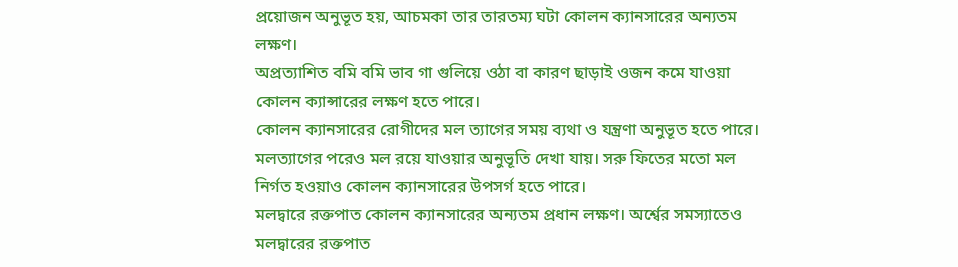প্রয়োজন অনুভূত হয়, আচমকা তার তারতম্য ঘটা কোলন ক্যানসারের অন্যতম লক্ষণ।
অপ্রত্যাশিত বমি বমি ভাব গা গুলিয়ে ওঠা বা কারণ ছাড়াই ওজন কমে যাওয়া কোলন ক্যান্সারের লক্ষণ হতে পারে।
কোলন ক্যানসারের রোগীদের মল ত্যাগের সময় ব্যথা ও যন্ত্রণা অনুভূত হতে পারে। মলত্যাগের পরেও মল রয়ে যাওয়ার অনুভূতি দেখা যায়। সরু ফিতের মতো মল নির্গত হওয়াও কোলন ক্যানসারের উপসর্গ হতে পারে।
মলদ্বারে রক্তপাত কোলন ক্যানসারের অন্যতম প্রধান লক্ষণ। অর্শ্বের সমস্যাতেও মলদ্বারের রক্তপাত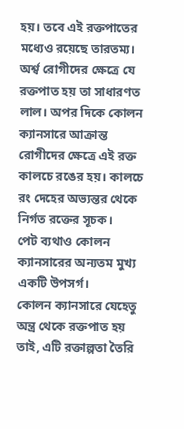হয়। তবে এই রক্তপাতের মধ্যেও রয়েছে তারতম্য। অর্শ্ব রোগীদের ক্ষেত্রে যে রক্তপাত হয় তা সাধারণত লাল। অপর দিকে কোলন ক্যানসারে আক্রান্ত রোগীদের ক্ষেত্রে এই রক্ত কালচে রঙের হয়। কালচে রং দেহের অভ্যন্তর থেকে নির্গত রক্তের সূচক।
পেট ব্যথাও কোলন ক্যানসারের অন্যতম মুখ্য একটি উপসর্গ।
কোলন ক্যানসারে যেহেতু অন্ত্র থেকে রক্তপাত হয় তাই, এটি রক্তাল্পতা তৈরি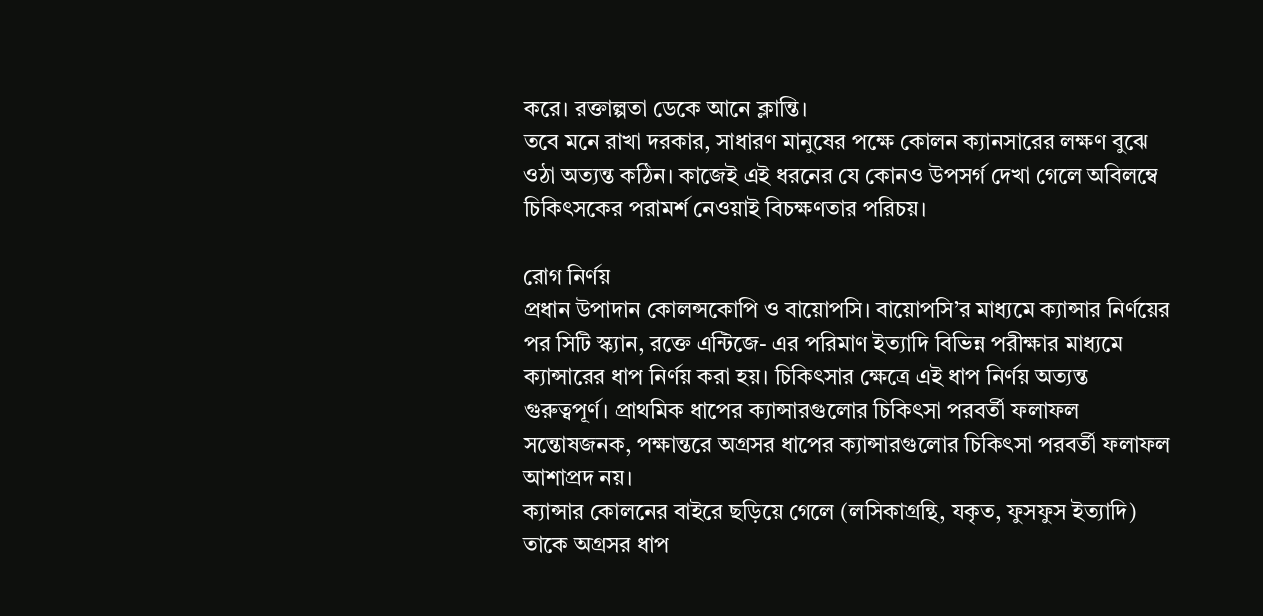করে। রক্তাল্পতা ডেকে আনে ক্লান্তি।
তবে মনে রাখা দরকার, সাধারণ মানুষের পক্ষে কোলন ক্যানসারের লক্ষণ বুঝে ওঠা অত্যন্ত কঠিন। কাজেই এই ধরনের যে কোনও উপসর্গ দেখা গেলে অবিলম্বে চিকিৎসকের পরামর্শ নেওয়াই বিচক্ষণতার পরিচয়।

রোগ নির্ণয়
প্রধান উপাদান কোলন্সকোপি ও বায়োপসি। বায়োপসি’র মাধ্যমে ক্যান্সার নির্ণয়ের পর সিটি স্ক্যান, রক্তে এন্টিজে- এর পরিমাণ ইত্যাদি বিভিন্ন পরীক্ষার মাধ্যমে ক্যান্সারের ধাপ নির্ণয় করা হয়। চিকিৎসার ক্ষেত্রে এই ধাপ নির্ণয় অত্যন্ত গুরুত্বপূর্ণ। প্রাথমিক ধাপের ক্যান্সারগুলোর চিকিৎসা পরবর্তী ফলাফল সন্তোষজনক, পক্ষান্তরে অগ্রসর ধাপের ক্যান্সারগুলোর চিকিৎসা পরবর্তী ফলাফল আশাপ্রদ নয়।
ক্যান্সার কোলনের বাইরে ছড়িয়ে গেলে (লসিকাগ্রন্থি, যকৃত, ফুসফুস ইত্যাদি) তাকে অগ্রসর ধাপ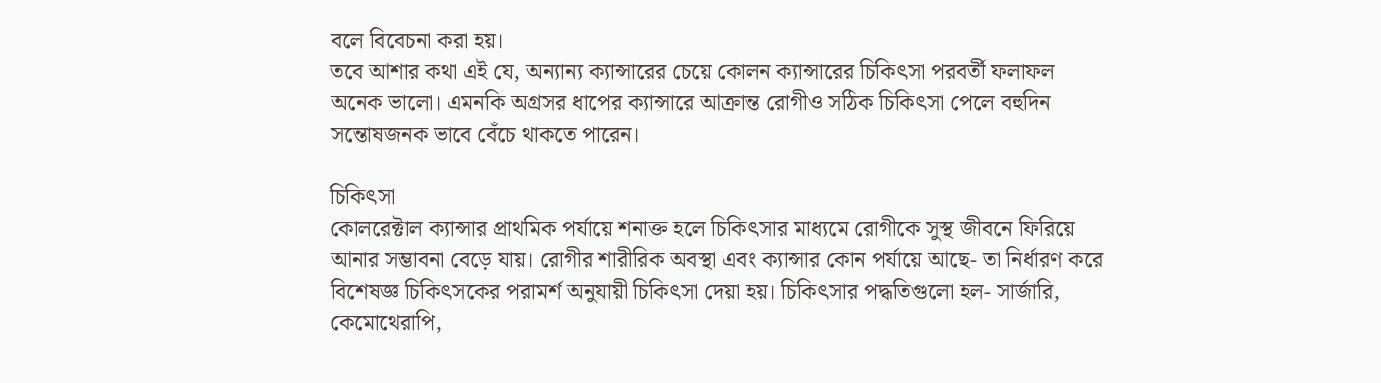বলে বিবেচনা করা হয়।
তবে আশার কথা এই যে, অন্যান্য ক্যান্সারের চেয়ে কোলন ক্যান্সারের চিকিৎসা পরবর্তী ফলাফল অনেক ভালো। এমনকি অগ্রসর ধাপের ক্যান্সারে আক্রান্ত রোগীও সঠিক চিকিৎসা পেলে বহুদিন সন্তোষজনক ভাবে বেঁচে থাকতে পারেন।

চিকিৎসা
কোলরেক্টাল ক্যান্সার প্রাথমিক পর্যায়ে শনাক্ত হলে চিকিৎসার মাধ্যমে রোগীকে সুস্থ জীবনে ফিরিয়ে আনার সম্ভাবনা বেড়ে যায়। রোগীর শারীরিক অবস্থা এবং ক্যান্সার কোন পর্যায়ে আছে- তা নির্ধারণ করে বিশেষজ্ঞ চিকিৎসকের পরামর্শ অনুযায়ী চিকিৎসা দেয়া হয়। চিকিৎসার পদ্ধতিগুলো হল- সার্জারি, কেমোথেরাপি,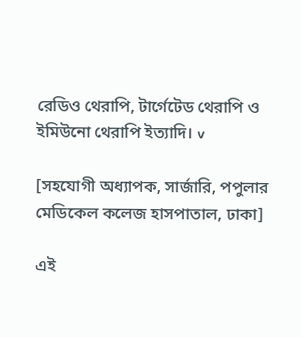রেডিও থেরাপি, টার্গেটেড থেরাপি ও ইমিউনো থেরাপি ইত্যাদি। v

[সহযোগী অধ্যাপক, সার্জারি, পপুলার মেডিকেল কলেজ হাসপাতাল, ঢাকা]

এই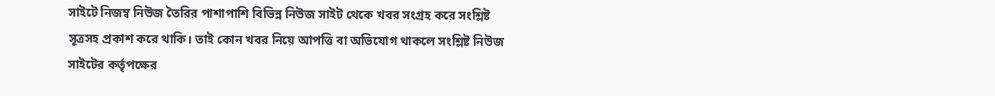সাইটে নিজম্ব নিউজ তৈরির পাশাপাশি বিভিন্ন নিউজ সাইট থেকে খবর সংগ্রহ করে সংশ্লিষ্ট সূত্রসহ প্রকাশ করে থাকি। তাই কোন খবর নিয়ে আপত্তি বা অভিযোগ থাকলে সংশ্লিষ্ট নিউজ সাইটের কর্তৃপক্ষের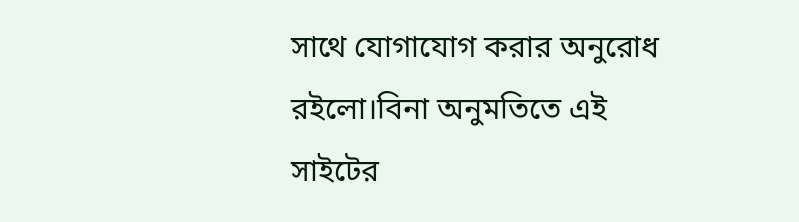সাথে যোগাযোগ করার অনুরোধ রইলো।বিনা অনুমতিতে এই সাইটের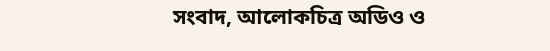সংবাদ, আলোকচিত্র অডিও ও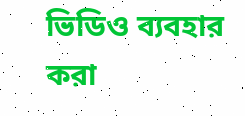ভিডিও ব্যবহার করা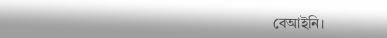বেআইনি।